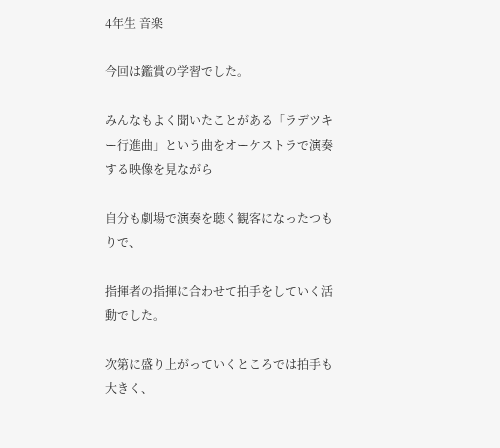4年生 音楽

今回は鑑賞の学習でした。

みんなもよく聞いたことがある「ラデツキー行進曲」という曲をオーケストラで演奏する映像を見ながら

自分も劇場で演奏を聴く観客になったつもりで、

指揮者の指揮に合わせて拍手をしていく活動でした。

次第に盛り上がっていくところでは拍手も大きく、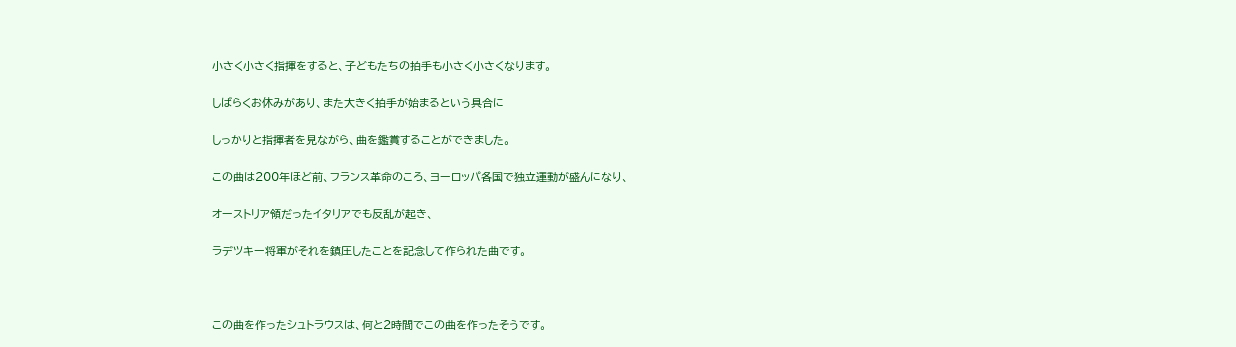小さく小さく指揮をすると、子どもたちの拍手も小さく小さくなります。

しばらくお休みがあり、また大きく拍手が始まるという具合に

しっかりと指揮者を見ながら、曲を鑑賞することができました。

この曲は200年ほど前、フランス革命のころ、ヨーロッパ各国で独立運動が盛んになり、

オーストリア領だったイタリアでも反乱が起き、

ラデツキー将軍がそれを鎮圧したことを記念して作られた曲です。



この曲を作ったシュトラウスは、何と2時間でこの曲を作ったそうです。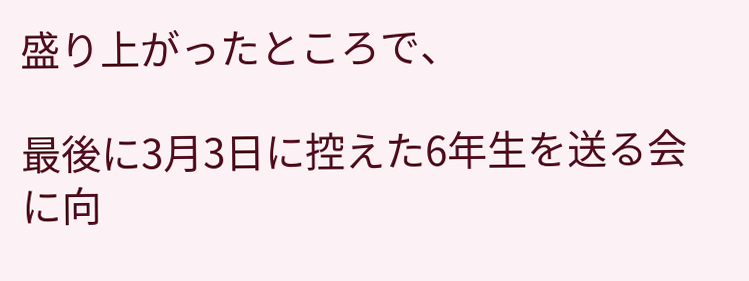盛り上がったところで、

最後に3月3日に控えた6年生を送る会に向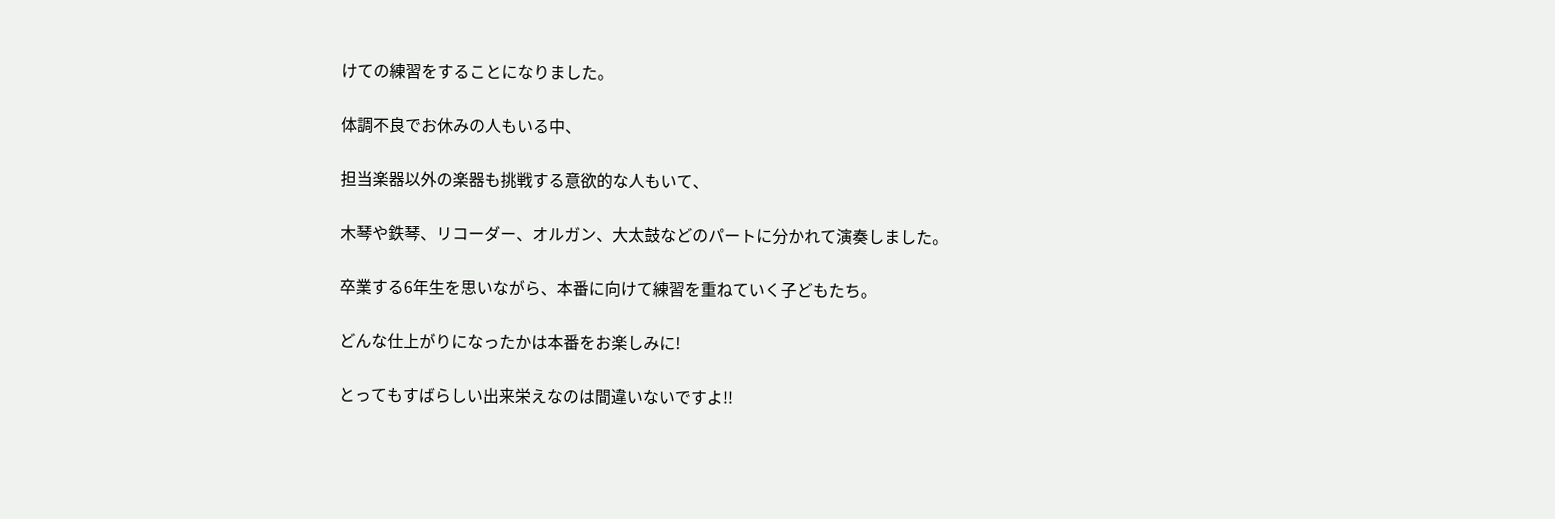けての練習をすることになりました。

体調不良でお休みの人もいる中、

担当楽器以外の楽器も挑戦する意欲的な人もいて、

木琴や鉄琴、リコーダー、オルガン、大太鼓などのパートに分かれて演奏しました。

卒業する6年生を思いながら、本番に向けて練習を重ねていく子どもたち。

どんな仕上がりになったかは本番をお楽しみに!

とってもすばらしい出来栄えなのは間違いないですよ!!